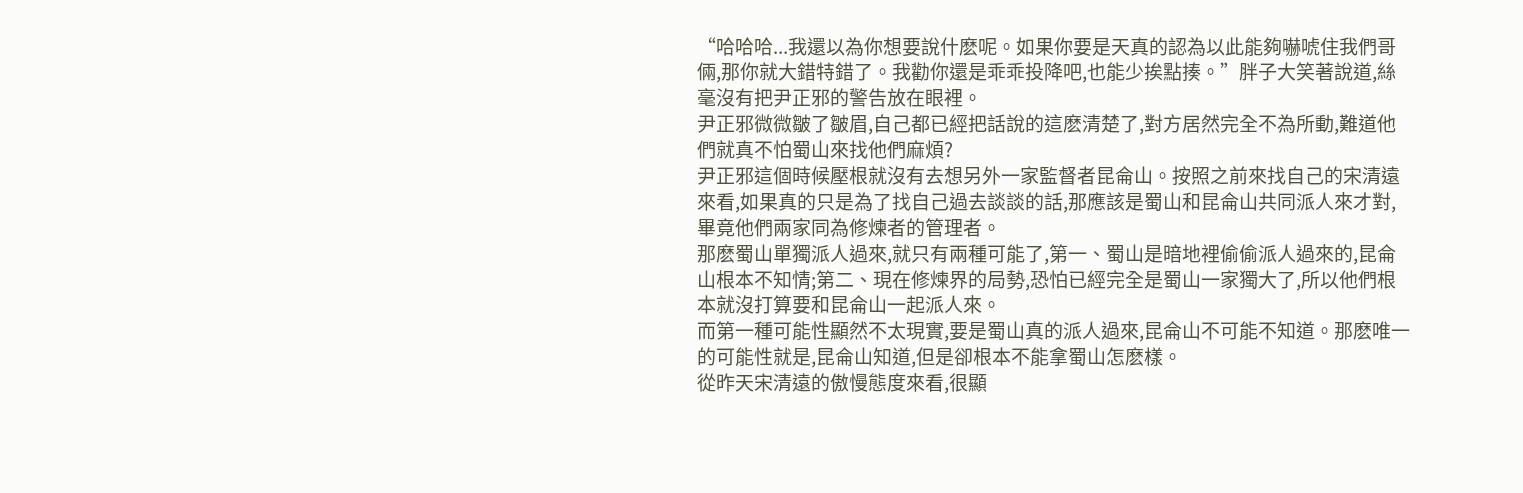“哈哈哈...我還以為你想要說什麽呢。如果你要是天真的認為以此能夠嚇唬住我們哥倆,那你就大錯特錯了。我勸你還是乖乖投降吧,也能少挨點揍。”胖子大笑著說道,絲毫沒有把尹正邪的警告放在眼裡。
尹正邪微微皺了皺眉,自己都已經把話說的這麽清楚了,對方居然完全不為所動,難道他們就真不怕蜀山來找他們麻煩?
尹正邪這個時候壓根就沒有去想另外一家監督者昆侖山。按照之前來找自己的宋清遠來看,如果真的只是為了找自己過去談談的話,那應該是蜀山和昆侖山共同派人來才對,畢竟他們兩家同為修煉者的管理者。
那麽蜀山單獨派人過來,就只有兩種可能了,第一、蜀山是暗地裡偷偷派人過來的,昆侖山根本不知情;第二、現在修煉界的局勢,恐怕已經完全是蜀山一家獨大了,所以他們根本就沒打算要和昆侖山一起派人來。
而第一種可能性顯然不太現實,要是蜀山真的派人過來,昆侖山不可能不知道。那麽唯一的可能性就是,昆侖山知道,但是卻根本不能拿蜀山怎麽樣。
從昨天宋清遠的傲慢態度來看,很顯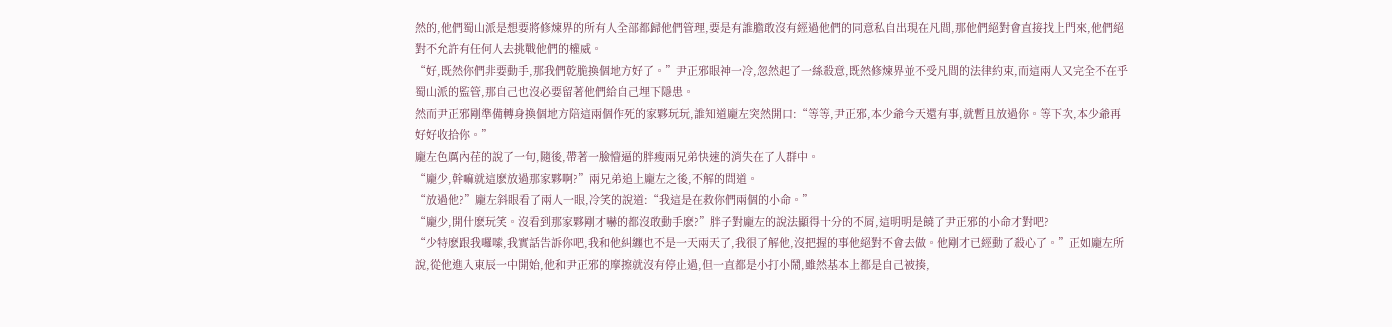然的,他們蜀山派是想要將修煉界的所有人全部都歸他們管理,要是有誰膽敢沒有經過他們的同意私自出現在凡間,那他們絕對會直接找上門來,他們絕對不允許有任何人去挑戰他們的權威。
“好,既然你們非要動手,那我們乾脆換個地方好了。”尹正邪眼神一冷,忽然起了一絲殺意,既然修煉界並不受凡間的法律約束,而這兩人又完全不在乎蜀山派的監管,那自己也沒必要留著他們給自己埋下隱患。
然而尹正邪剛準備轉身換個地方陪這兩個作死的家夥玩玩,誰知道龐左突然開口:“等等,尹正邪,本少爺今天還有事,就暫且放過你。等下次,本少爺再好好收拾你。”
龐左色厲內荏的說了一句,隨後,帶著一臉懵逼的胖瘦兩兄弟快速的消失在了人群中。
“龐少,幹嘛就這麽放過那家夥啊?”兩兄弟追上龐左之後,不解的問道。
“放過他?”龐左斜眼看了兩人一眼,冷笑的說道:“我這是在救你們兩個的小命。”
“龐少,開什麽玩笑。沒看到那家夥剛才嚇的都沒敢動手麽?”胖子對龐左的說法顯得十分的不屑,這明明是饒了尹正邪的小命才對吧?
“少特麽跟我囉嗦,我實話告訴你吧,我和他糾纏也不是一天兩天了,我很了解他,沒把握的事他絕對不會去做。他剛才已經動了殺心了。”正如龐左所說,從他進入東辰一中開始,他和尹正邪的摩擦就沒有停止過,但一直都是小打小鬧,雖然基本上都是自己被揍,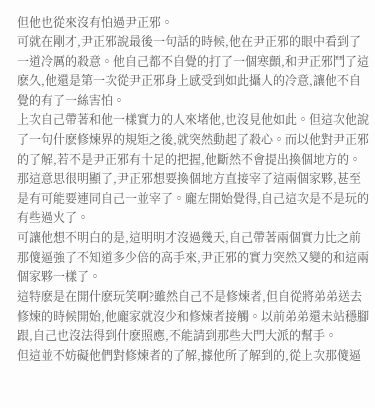但他也從來沒有怕過尹正邪。
可就在剛才,尹正邪說最後一句話的時候,他在尹正邪的眼中看到了一道冷厲的殺意。他自己都不自覺的打了一個寒顫,和尹正邪鬥了這麽久,他還是第一次從尹正邪身上感受到如此攝人的冷意,讓他不自覺的有了一絲害怕。
上次自己帶著和他一樣實力的人來堵他,也沒見他如此。但這次他說了一句什麽修煉界的規矩之後,就突然動起了殺心。而以他對尹正邪的了解,若不是尹正邪有十足的把握,他斷然不會提出換個地方的。
那這意思很明顯了,尹正邪想要換個地方直接宰了這兩個家夥,甚至是有可能要連同自己一並宰了。龐左開始覺得,自己這次是不是玩的有些過火了。
可讓他想不明白的是,這明明才沒過幾天,自己帶著兩個實力比之前那傻逼強了不知道多少倍的高手來,尹正邪的實力突然又變的和這兩個家夥一樣了。
這特麽是在開什麽玩笑啊?雖然自己不是修煉者,但自從將弟弟送去修煉的時候開始,他龐家就沒少和修煉者接觸。以前弟弟還未站穩腳跟,自己也沒法得到什麽照應,不能請到那些大門大派的幫手。
但這並不妨礙他們對修煉者的了解,據他所了解到的,從上次那傻逼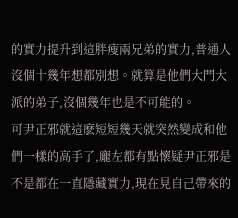的實力提升到這胖瘦兩兄弟的實力,普通人沒個十幾年想都別想。就算是他們大門大派的弟子,沒個幾年也是不可能的。
可尹正邪就這麽短短幾天就突然變成和他們一樣的高手了,龐左都有點懷疑尹正邪是不是都在一直隱藏實力,現在見自己帶來的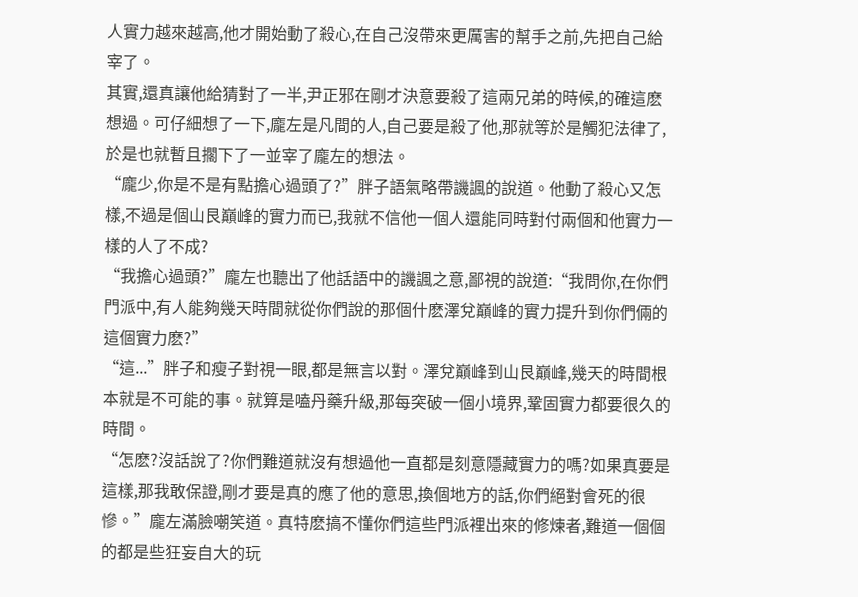人實力越來越高,他才開始動了殺心,在自己沒帶來更厲害的幫手之前,先把自己給宰了。
其實,還真讓他給猜對了一半,尹正邪在剛才決意要殺了這兩兄弟的時候,的確這麽想過。可仔細想了一下,龐左是凡間的人,自己要是殺了他,那就等於是觸犯法律了,於是也就暫且擱下了一並宰了龐左的想法。
“龐少,你是不是有點擔心過頭了?”胖子語氣略帶譏諷的說道。他動了殺心又怎樣,不過是個山艮巔峰的實力而已,我就不信他一個人還能同時對付兩個和他實力一樣的人了不成?
“我擔心過頭?”龐左也聽出了他話語中的譏諷之意,鄙視的說道:“我問你,在你們門派中,有人能夠幾天時間就從你們說的那個什麽澤兌巔峰的實力提升到你們倆的這個實力麽?”
“這...”胖子和瘦子對視一眼,都是無言以對。澤兌巔峰到山艮巔峰,幾天的時間根本就是不可能的事。就算是嗑丹藥升級,那每突破一個小境界,鞏固實力都要很久的時間。
“怎麽?沒話說了?你們難道就沒有想過他一直都是刻意隱藏實力的嗎?如果真要是這樣,那我敢保證,剛才要是真的應了他的意思,換個地方的話,你們絕對會死的很慘。”龐左滿臉嘲笑道。真特麽搞不懂你們這些門派裡出來的修煉者,難道一個個的都是些狂妄自大的玩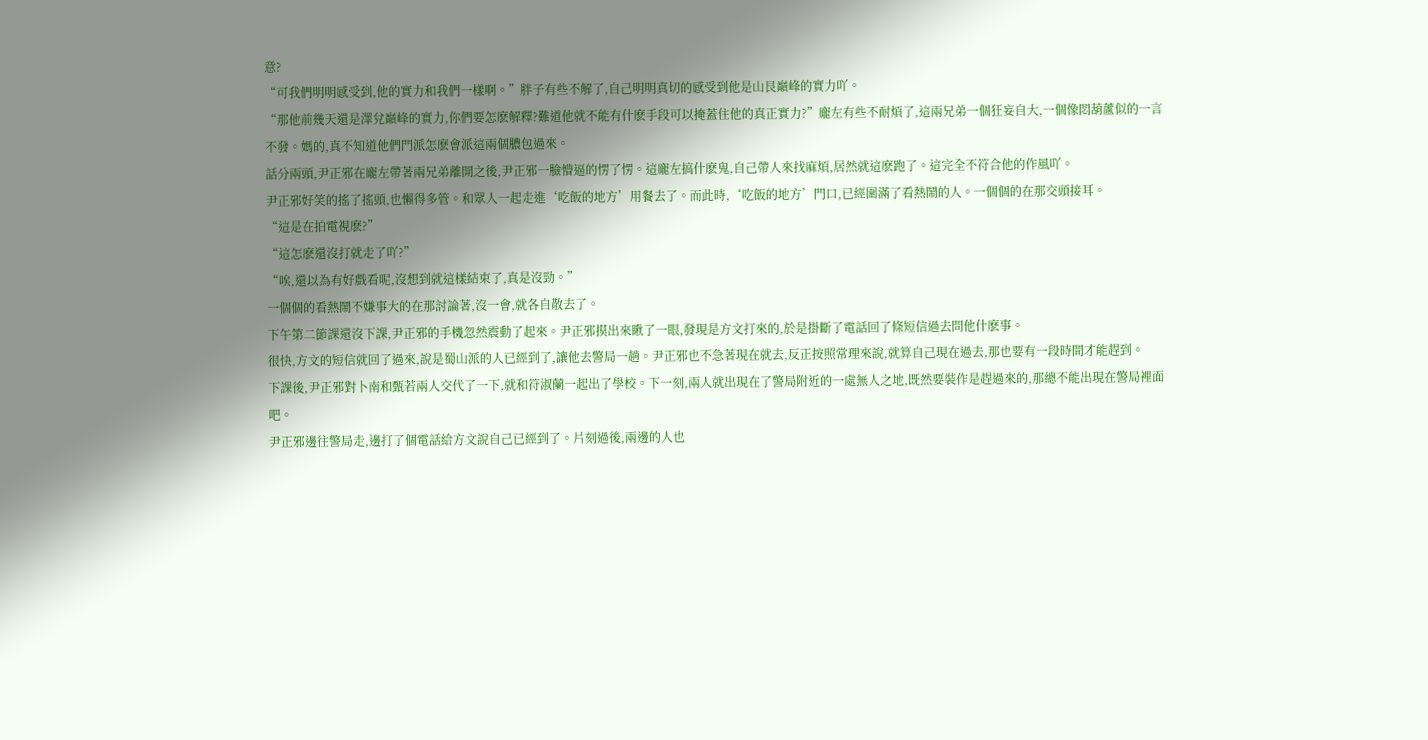意?
“可我們明明感受到,他的實力和我們一樣啊。”胖子有些不解了,自己明明真切的感受到他是山艮巔峰的實力吖。
“那他前幾天還是澤兌巔峰的實力,你們要怎麽解釋?難道他就不能有什麽手段可以掩蓋住他的真正實力?”龐左有些不耐煩了,這兩兄弟一個狂妄自大,一個像悶葫蘆似的一言不發。媽的,真不知道他們門派怎麽會派這兩個膿包過來。
話分兩頭,尹正邪在龐左帶著兩兄弟離開之後,尹正邪一臉懵逼的愣了愣。這龐左搞什麽鬼,自己帶人來找麻煩,居然就這麽跑了。這完全不符合他的作風吖。
尹正邪好笑的搖了搖頭,也懶得多管。和眾人一起走進‘吃飯的地方’用餐去了。而此時,‘吃飯的地方’門口,已經圍滿了看熱鬧的人。一個個的在那交頭接耳。
“這是在拍電視麽?”
“這怎麽還沒打就走了吖?”
“唉,還以為有好戲看呢,沒想到就這樣結束了,真是沒勁。”
一個個的看熱鬧不嫌事大的在那討論著,沒一會,就各自散去了。
下午第二節課還沒下課,尹正邪的手機忽然震動了起來。尹正邪摸出來瞅了一眼,發現是方文打來的,於是掛斷了電話回了條短信過去問他什麽事。
很快,方文的短信就回了過來,說是蜀山派的人已經到了,讓他去警局一趟。尹正邪也不急著現在就去,反正按照常理來說,就算自己現在過去,那也要有一段時間才能趕到。
下課後,尹正邪對卜南和甄若兩人交代了一下,就和符淑蘭一起出了學校。下一刻,兩人就出現在了警局附近的一處無人之地,既然要裝作是趕過來的,那總不能出現在警局裡面吧。
尹正邪邊往警局走,邊打了個電話給方文說自己已經到了。片刻過後,兩邊的人也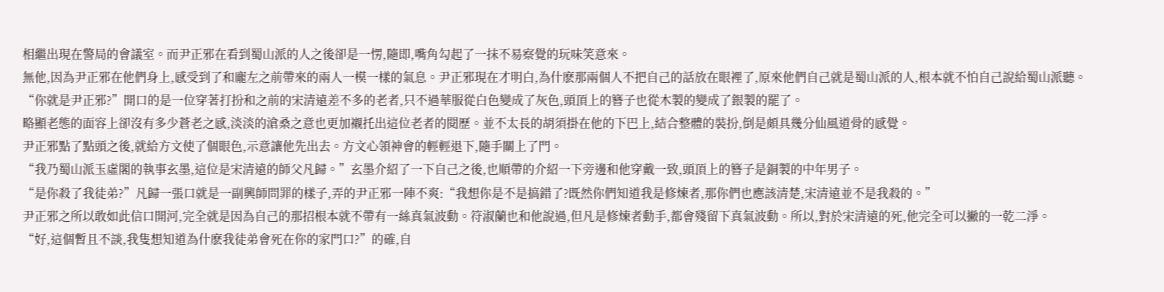相繼出現在警局的會議室。而尹正邪在看到蜀山派的人之後卻是一愣,隨即,嘴角勾起了一抹不易察覺的玩味笑意來。
無他,因為尹正邪在他們身上,感受到了和龐左之前帶來的兩人一模一樣的氣息。尹正邪現在才明白,為什麽那兩個人不把自己的話放在眼裡了,原來他們自己就是蜀山派的人,根本就不怕自己說給蜀山派聽。
“你就是尹正邪?”開口的是一位穿著打扮和之前的宋清遠差不多的老者,只不過華服從白色變成了灰色,頭頂上的簪子也從木製的變成了銀製的罷了。
略顯老態的面容上卻沒有多少蒼老之感,淡淡的滄桑之意也更加襯托出這位老者的閱歷。並不太長的胡須掛在他的下巴上,結合整體的裝扮,倒是頗具幾分仙風道骨的感覺。
尹正邪點了點頭之後,就給方文使了個眼色,示意讓他先出去。方文心領神會的輕輕退下,隨手關上了門。
“我乃蜀山派玉虛閣的執事玄墨,這位是宋清遠的師父凡歸。”玄墨介紹了一下自己之後,也順帶的介紹一下旁邊和他穿戴一致,頭頂上的簪子是銅製的中年男子。
“是你殺了我徒弟?”凡歸一張口就是一副興師問罪的樣子,弄的尹正邪一陣不爽:“我想你是不是搞錯了?既然你們知道我是修煉者,那你們也應該清楚,宋清遠並不是我殺的。”
尹正邪之所以敢如此信口開河,完全就是因為自己的那招根本就不帶有一絲真氣波動。符淑蘭也和他說過,但凡是修煉者動手,都會殘留下真氣波動。所以,對於宋清遠的死,他完全可以撇的一乾二淨。
“好,這個暫且不談,我隻想知道為什麽我徒弟會死在你的家門口?”的確,自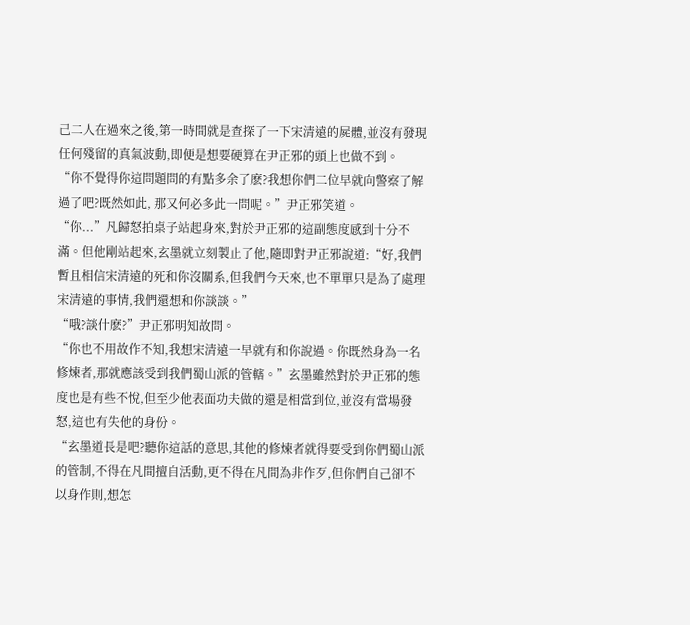己二人在過來之後,第一時間就是查探了一下宋清遠的屍體,並沒有發現任何殘留的真氣波動,即便是想要硬算在尹正邪的頭上也做不到。
“你不覺得你這問題問的有點多余了麽?我想你們二位早就向警察了解過了吧?既然如此, 那又何必多此一問呢。”尹正邪笑道。
“你...”凡歸怒拍桌子站起身來,對於尹正邪的這副態度感到十分不滿。但他剛站起來,玄墨就立刻製止了他,隨即對尹正邪說道:“好,我們暫且相信宋清遠的死和你沒關系,但我們今天來,也不單單只是為了處理宋清遠的事情,我們還想和你談談。”
“哦?談什麽?”尹正邪明知故問。
“你也不用故作不知,我想宋清遠一早就有和你說過。你既然身為一名修煉者,那就應該受到我們蜀山派的管轄。”玄墨雖然對於尹正邪的態度也是有些不悅,但至少他表面功夫做的還是相當到位,並沒有當場發怒,這也有失他的身份。
“玄墨道長是吧?聽你這話的意思,其他的修煉者就得要受到你們蜀山派的管制,不得在凡間擅自活動,更不得在凡間為非作歹,但你們自己卻不以身作則,想怎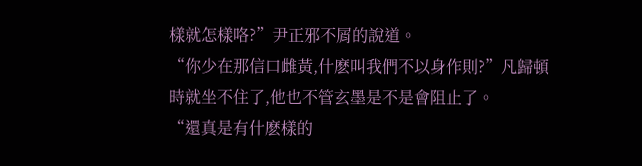樣就怎樣咯?”尹正邪不屑的說道。
“你少在那信口雌黃,什麽叫我們不以身作則?”凡歸頓時就坐不住了,他也不管玄墨是不是會阻止了。
“還真是有什麽樣的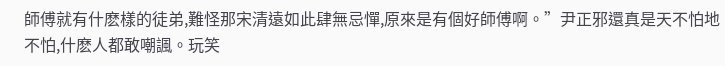師傅就有什麽樣的徒弟,難怪那宋清遠如此肆無忌憚,原來是有個好師傅啊。”尹正邪還真是天不怕地不怕,什麽人都敢嘲諷。玩笑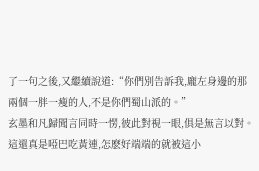了一句之後,又繼續說道:“你們別告訴我,龐左身邊的那兩個一胖一瘦的人,不是你們蜀山派的。”
玄墨和凡歸聞言同時一愣,彼此對視一眼,俱是無言以對。這還真是啞巴吃黃連,怎麽好端端的就被這小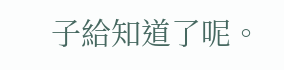子給知道了呢。